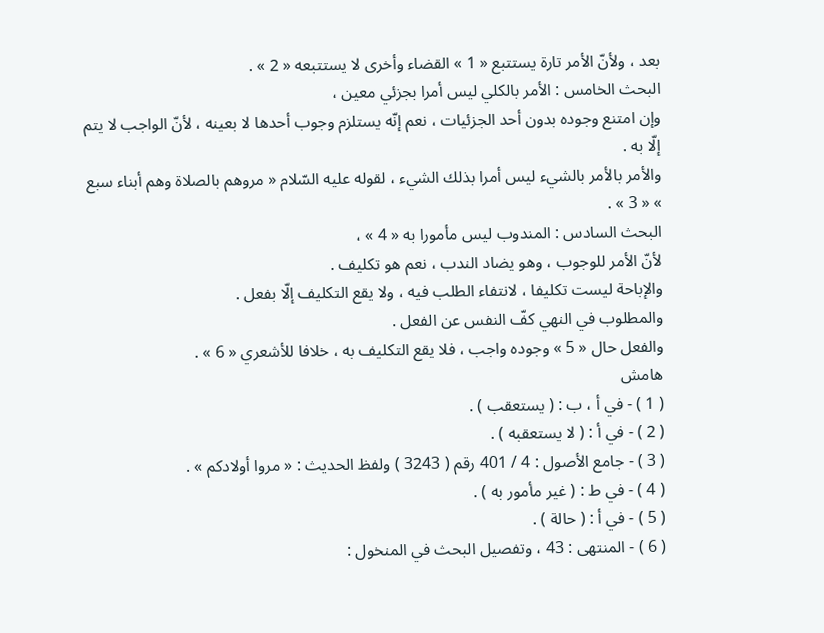بعد ، ولأنّ الأمر تارة يستتبع « 1 » القضاء وأخرى لا يستتبعه « 2 » .
البحث الخامس : الأمر بالكلي ليس أمرا بجزئي معين ،
وإن امتنع وجوده بدون أحد الجزئيات ، نعم إنّه يستلزم وجوب أحدها لا بعينه ، لأنّ الواجب لا يتم إلّا به .
والأمر بالأمر بالشيء ليس أمرا بذلك الشيء ، لقوله عليه السّلام « مروهم بالصلاة وهم أبناء سبع » « 3 » .
البحث السادس : المندوب ليس مأمورا به « 4 » ،
لأنّ الأمر للوجوب ، وهو يضاد الندب ، نعم هو تكليف .
والإباحة ليست تكليفا ، لانتفاء الطلب فيه ، ولا يقع التكليف إلّا بفعل .
والمطلوب في النهي كفّ النفس عن الفعل .
والفعل حال « 5 » وجوده واجب ، فلا يقع التكليف به ، خلافا للأشعري « 6 » .
هامش
( 1 ) - في أ ، ب : ( يستعقب ) .
( 2 ) - في أ : ( لا يستعقبه ) .
( 3 ) - جامع الأصول : 4 / 401 رقم ( 3243 ) ولفظ الحديث : « مروا أولادكم » .
( 4 ) - في ط : ( غير مأمور به ) .
( 5 ) - في أ : ( حالة ) .
( 6 ) - المنتهى : 43 ، وتفصيل البحث في المنخول :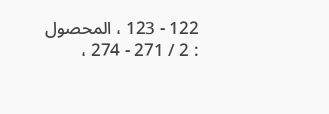122 - 123 ، المحصول : 2 / 271 - 274 ،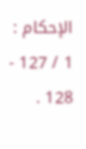الإحكام : 1 / 127 - 128 .